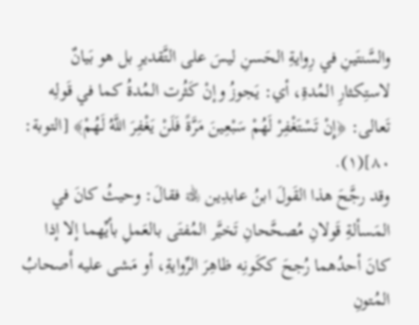والسَّنتَينِ في رِوايةِ الحَسنِ ليسَ على التَّقديرِ بل هو بَيانٌ لاستِكثارِ المُدةِ، أي: يَجوزُ وإنْ كَثُرت المُدةُ كما في قَولِه تَعالى: ﴿إِنْ تَسْتَغْفِرْ لَهُمْ سَبْعِينَ مَرَّةً فَلَنْ يَغْفِرَ اللَّهُ لَهُمْ﴾ [التوبة: ٨٠](١).
وقد رجَّحَ هذا القَولَ ابنُ عابدِين ﵀ فقالَ: وحيثُ كانَ في المَسألةِ قَولانِ مُصحَّحانِ تَخيَّر المُفتَى بالعَملِ بأيِّهما إلا إذا كانَ أحدُهما رُجحَ ككَونِه ظاهِرَ الرِّوايةِ، أو مَشى عليه أَصحابُ المُتونِ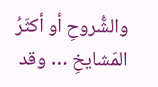والشُّروحِ أو أكثَرُ المَشايخِ … وقد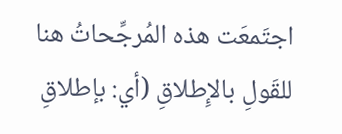اجتَمعَت هذه المُرجِّحاتُ هنا للقَولِ بالإِطلاقِ (أي: بإطلاقِ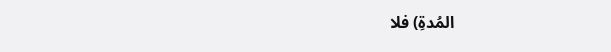المُدةِ) فلا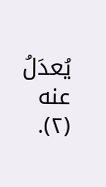يُعدَلُ عنه (٢).